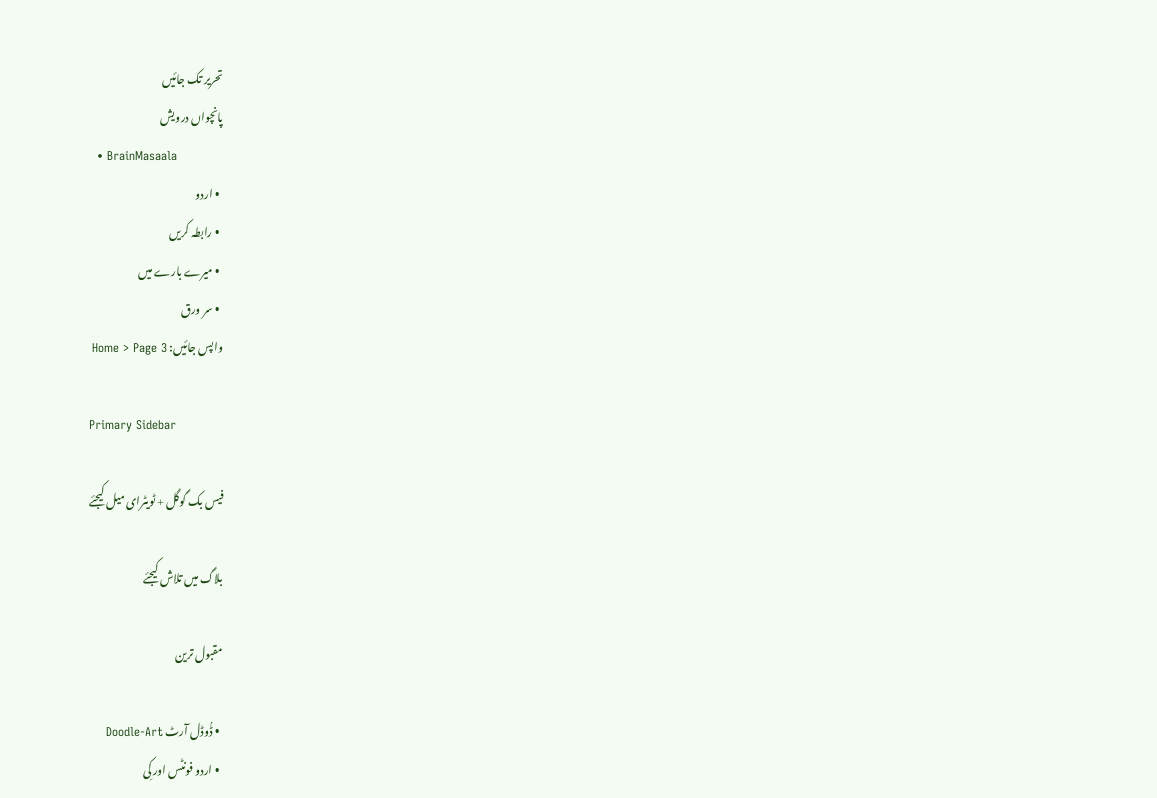تحریر تک جائیں
پانچواں درویش
  • BrainMasaala
  • اردو
  • رابطہ کریں
  • میرے بارے میں
  • سر ورق
واپس جائیں: Home > Page 3

Primary Sidebar

فیس بک گوگل + ٹویٹرای میل کیجئے

بلاگ میں تلاش کیجئے

مقبول ترین

  • ڈُوڈل آرٹ Doodle-Art
  • اردو فونٹس اور کِی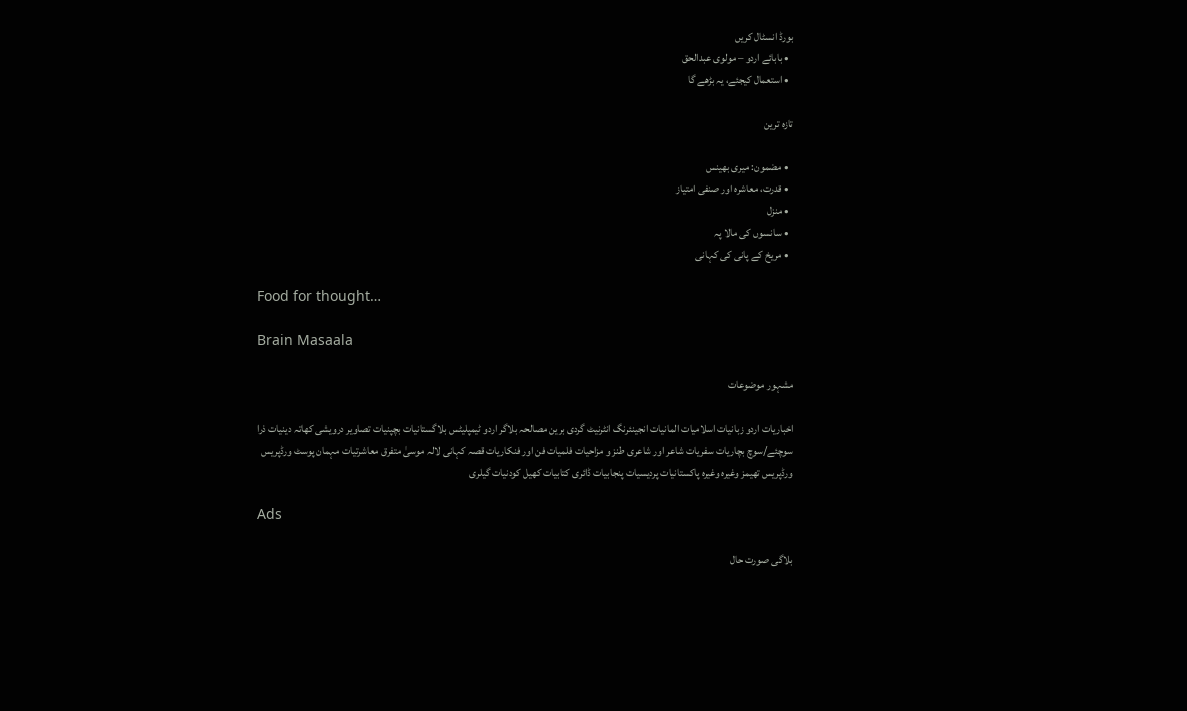بورڈ انسٹال کریں
  • بابائے اردو – مولوی عبدالحق
  • استعمال کیجئے، یہ بڑھے گا

تازہ ترین

  • مضمون: میری بھینس
  • قدرت، معاشرہ اور صنفی امتیاز
  • منزل
  • سانسوں کی مالا پہ
  • مریخ کے پانی کی کہانی

Food for thought…

Brain Masaala

مشہور موضوعات

اخباریات اردو زبانیات اسلامیات المانیات انجینئرنگ انٹرنیٹ گردی برین مصالحہ بلاگر اردو ٹیمپلیٹس بلاگستانیات بچپنیات تصاویر درویشی کھاتہ دینیات ذرا سوچئے/سوچ بچاریات سفریات شاعر اور شاعری طنز و مزاحیات فلمیات فن اور فنکاریات قصہ کہانی لالہ موسیٰ متفرق معاشرتیات مہمان پوسٹ ورڈپریس ورڈپریس تھیمز وغیرہ وغیرہ پاکستانیات پردیسیات پنجابیات ڈائری کتابیات کھیل کودنیات گیلری

Ads

بلاگی صورت حال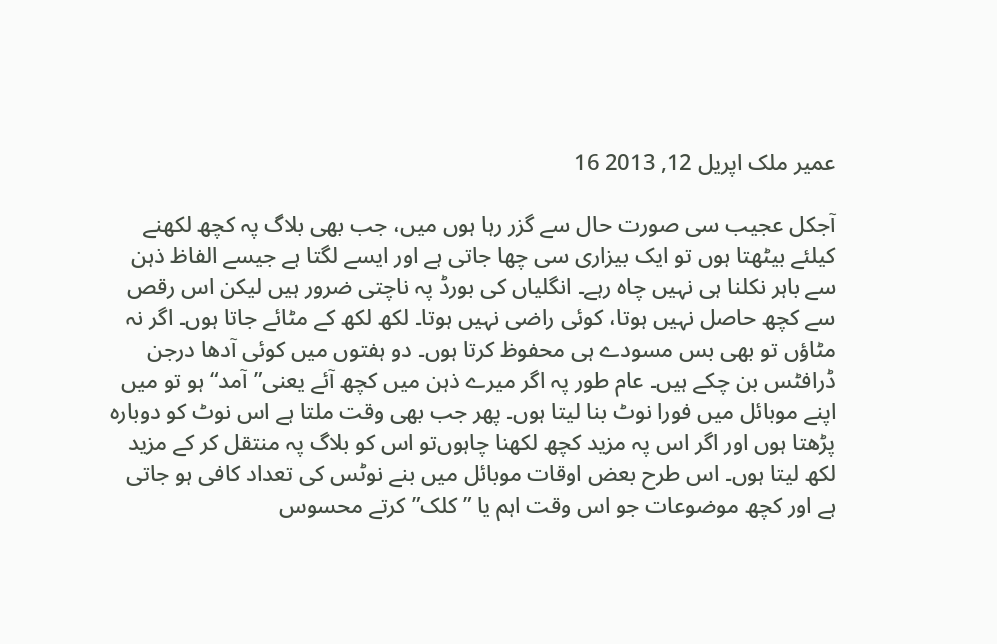عمیر ملک اپریل 12, 2013 16

آجکل عجیب سی صورت حال سے گزر رہا ہوں میں، جب بھی بلاگ پہ کچھ لکھنے کیلئے بیٹھتا ہوں تو ایک بیزاری سی چھا جاتی ہے اور ایسے لگتا ہے جیسے الفاظ ذہن سے باہر نکلنا ہی نہیں چاہ رہے۔ انگلیاں کی بورڈ پہ ناچتی ضرور ہیں لیکن اس رقص سے کچھ حاصل نہیں ہوتا، کوئی راضی نہیں ہوتا۔ لکھ لکھ کے مٹائے جاتا ہوں۔ اگر نہ مٹاؤں تو بھی بس مسودے ہی محفوظ کرتا ہوں۔ دو ہفتوں میں کوئی آدھا درجن ڈرافٹس بن چکے ہیں۔ عام طور پہ اگر میرے ذہن میں کچھ آئے یعنی”آمد“ ہو تو میں اپنے موبائل میں فورا نوٹ بنا لیتا ہوں۔ پھر جب بھی وقت ملتا ہے اس نوٹ کو دوبارہ پڑھتا ہوں اور اگر اس پہ مزید کچھ لکھنا چاہوں‌تو اس کو بلاگ پہ منتقل کر کے مزید لکھ لیتا ہوں۔ اس طرح بعض اوقات موبائل میں بنے نوٹس کی تعداد کافی ہو جاتی ہے اور کچھ موضوعات جو اس وقت اہم یا ”کلک” کرتے محسوس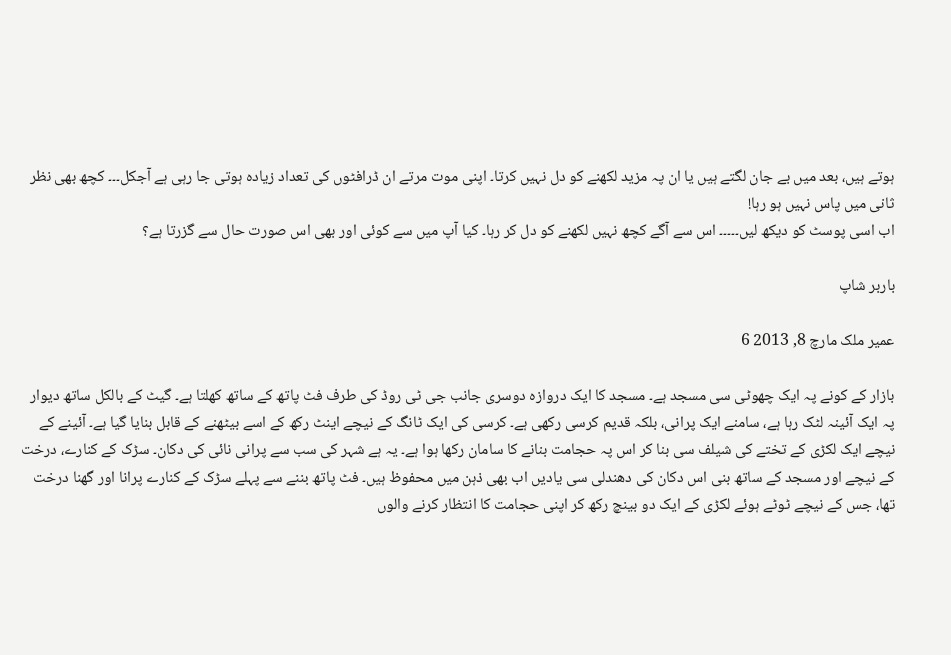ہوتے ہیں، بعد میں بے جان لگتے ہیں یا ان پہ مزید لکھنے کو دل نہیں کرتا۔ اپنی موت مرتے ان ڈرافٹوں کی تعداد زیادہ ہوتی جا رہی ہے آجکل۔۔۔ کچھ بھی نظر ثانی میں پاس نہیں ہو رہا!
اب اسی پوسٹ کو دیکھ لیں۔۔۔۔۔ اس سے آگے کچھ نہیں لکھنے کو دل کر رہا۔ کیا آپ میں سے کوئی اور بھی اس صورت حال سے گزرتا ہے؟

باربر شاپ

عمیر ملک مارچ 8, 2013 6

بازار کے کونے پہ ایک چھوٹی سی مسجد ہے۔ مسجد کا ایک دروازہ دوسری جانب جی ٹی روڈ کی طرف فٹ پاتھ کے ساتھ کھلتا ہے۔ گیٹ کے بالکل ساتھ دیوار پہ ایک آئینہ لٹک رہا ہے، سامنے ایک پرانی، بلکہ قدیم کرسی رکھی ہے۔ کرسی کی ایک ٹانگ کے نیچے اینٹ رکھ کے اسے بیٹھنے کے قابل بنایا گیا ہے۔ آئینے کے نیچے ایک لکڑی کے تختے کی شیلف سی بنا کر اس پہ حجامت بنانے کا سامان رکھا ہوا ہے۔ یہ ہے شہر کی سب سے پرانی نائی کی دکان۔ سڑک کے کنارے، درخت کے نیچے اور مسجد کے ساتھ بنی اس دکان کی دھندلی سی یادیں اب بھی ذہن میں محفوظ ہیں۔ فٹ پاتھ بننے سے پہلے سڑک کے کنارے پرانا اور گھنا درخت تھا، جس کے نیچے ٹوٹے ہوئے لکڑی کے ایک دو بینچ رکھ کر اپنی حجامت کا انتظار کرنے والوں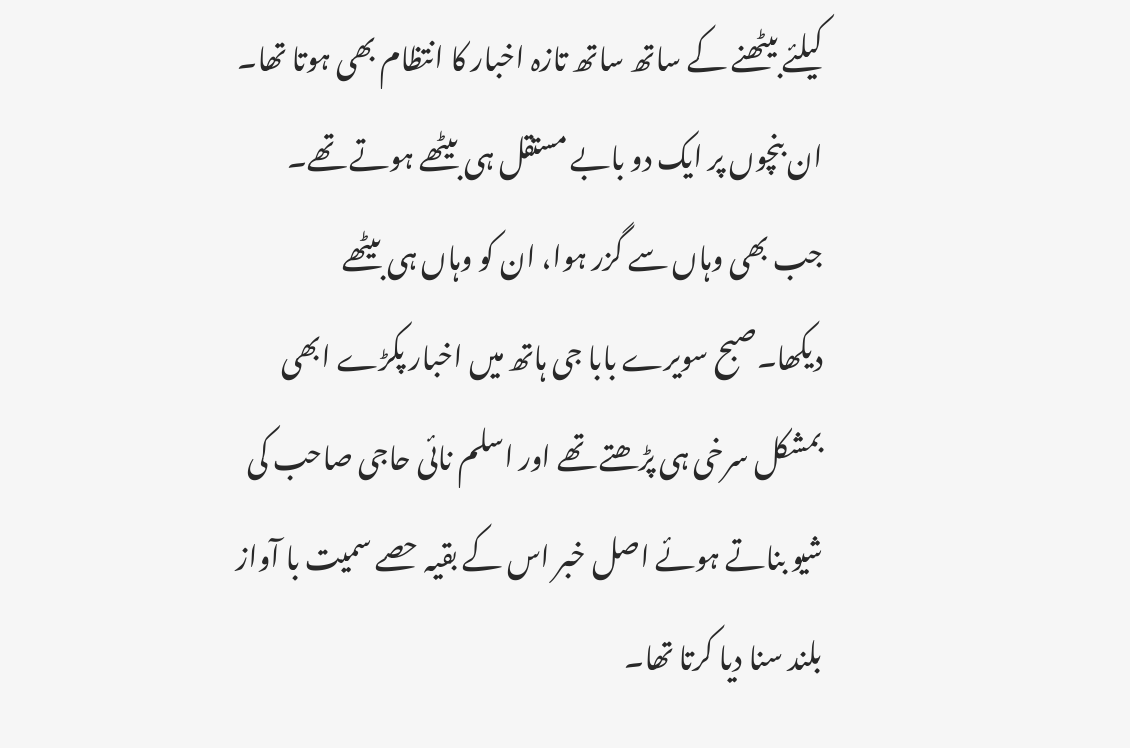کیلئے بیٹھنے کے ساتھ ساتھ تازہ اخبار کا انتظام بھی ہوتا تھا۔ ان بنچوں پر ایک دو بابے مستقل ہی بیٹھے ہوتے تھے۔ جب بھی وہاں سے گزر ہوا، ان کو وہاں ہی بیٹھے دیکھا۔صبح سویرے بابا جی ہاتھ میں اخبار پکڑے ابھی بمشکل سرخی ہی پڑھتے تھے اور اسلم نائی حاجی صاحب کی شیو بناتے ہوئے اصل خبر اس کے بقیہ حصے سمیت با آواز بلند سنا دیا کرتا تھا۔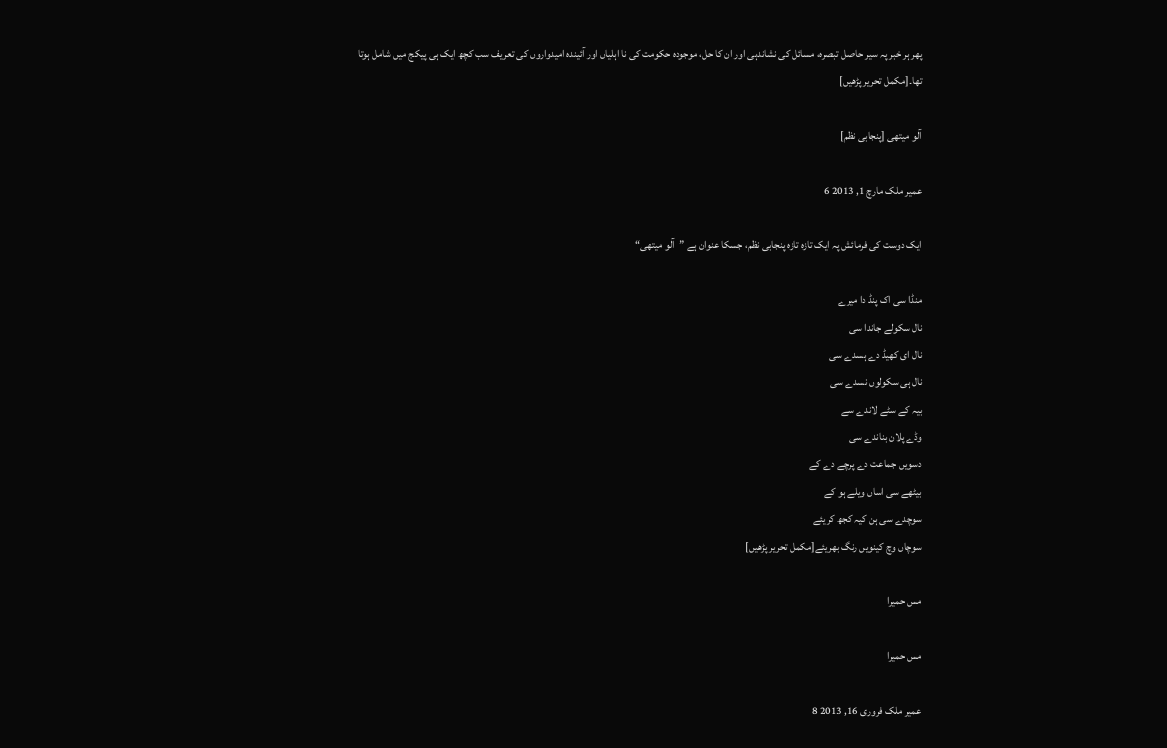پھر ہر خبر پہ سیر حاصل تبصرہ، مسائل کی نشاندہی اور ان کا حل، موجودہ حکومت کی نا اہلیاں اور آئیندہ امیدواروں کی تعریف سب کچھ ایک ہی پیکج میں شامل ہوتا تھا۔[مکمل تحریر پڑھیں]

آلو میتھی [پنجابی نظم]

عمیر ملک مارچ 1, 2013 6

ایک دوست کی فرمائش پہ ایک تازہ تازہ پنجابی نظم، جسکا عنوان ہے ”آلو میتھی“

منڈا سی اک پنڈ دا میرے
نال سکولے جاندا سی
نال ای کھیڈ دے ہسدے سی
نال ہی سکولوں نسدے سی
بیہ کے سٹے لاندے سے
وڈے پلان بناندے سی
دسویں جماعت دے پرچے دے کے
بیٹھے سی اساں ویلے ہو کے
سوچدے سی ہن کیہ کجھ کریئے
سوچاں وچ کینویں رنگ بھریئے[مکمل تحریر پڑھیں]

مس حمیرا

مس حمیرا

عمیر ملک فروری 16, 2013 8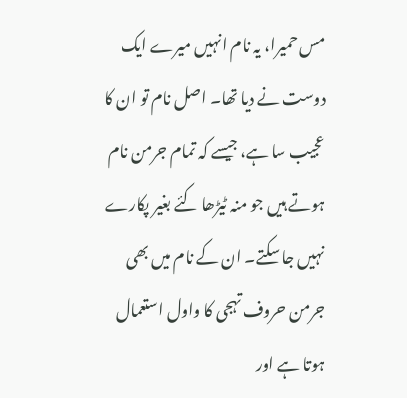مس حمیرا، یہ نام انہیں میرے ایک دوست نے دیا تھا۔ اصل نام تو ان کا عجیب سا ہے، جیسے کہ تمام جرمن نام ہوتے ہیں جو منہ ٹیڑھا کئے بغیر پکارے نہیں جا سکتے۔ ان کے نام میں بھی جرمن حروف تہجی کا واول استعمال ہوتا ہے اور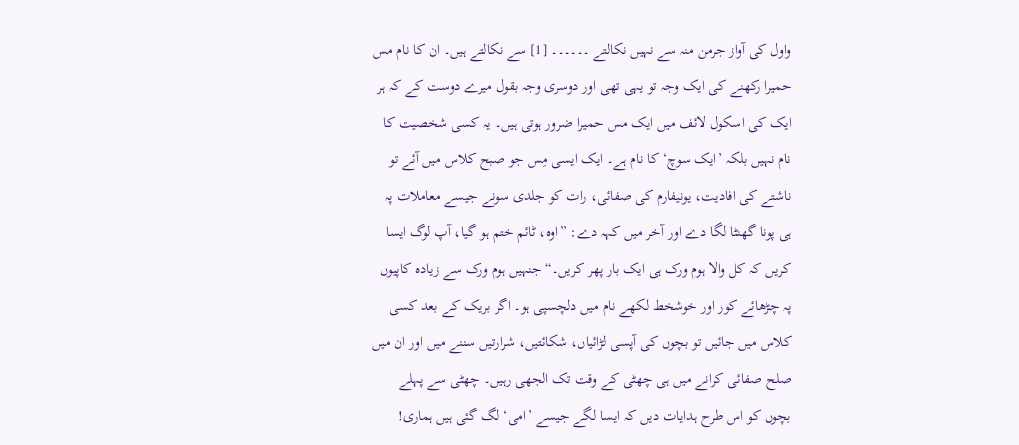واول کی آواز جرمن منہ سے نہیں نکالتے ۔۔۔۔۔۔ [1] سے نکالتے ہیں۔ ان کا نام مس حمیرا رکھنے کی ایک وجہ تو یہی تھی اور دوسری وجہ بقول میرے دوست کے کہ ہر ایک کی اسکول لائف میں ایک مس حمیرا ضرور ہوتی ہیں۔ یہ کسی شخصیت کا نام نہیں بلکہ ’ایک سوچ‘ کا نام ہے۔ ایک ایسی مِس جو صبح کلاس میں آئے تو ناشتے کی افادیت، یونیفارم کی صفائی، رات کو جلدی سونے جیسے معاملات پہ ہی پونا گھنٹا لگا دے اور آخر میں کہہ دے: ”اوہ، ٹائم ختم ہو گیا، آپ لوگ ایسا کریں کہ کل والا ہوم ورک ہی ایک بار پھر کریں۔“ جنہیں ہوم ورک سے زیادہ کاپیوں پہ چڑھائے کور اور خوشخط لکھے نام میں دلچسپی ہو۔ اگر بریک کے بعد کسی کلاس میں جائیں تو بچوں کی آپسی لڑائیاں، شکائتیں، شرارتیں سننے میں اور ان میں صلح صفائی کرانے میں ہی چھٹی کے وقت تک الجھی رہیں۔ چھٹی سے پہلے بچوں کو اس طرح ہدایات دیں کہ ایسا لگے جیسے ’امی‘ لگ گئی ہیں ہماری!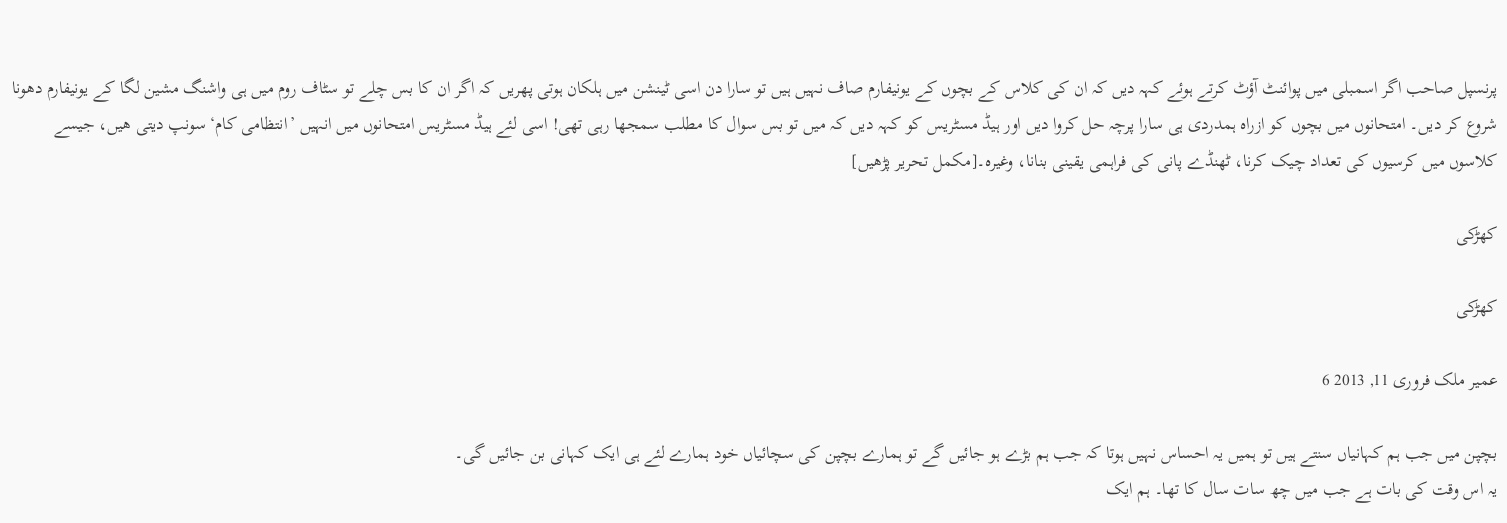پرنسپل صاحب اگر اسمبلی میں پوائنٹ آؤٹ کرتے ہوئے کہہ دیں کہ ان کی کلاس کے بچوں کے یونیفارم صاف نہیں ہیں تو سارا دن اسی ٹینشن میں ہلکان ہوتی پھریں کہ اگر ان کا بس چلے تو سٹاف روم میں ہی واشنگ مشین لگا کے یونیفارم دھونا شروع کر دیں۔ امتحانوں میں بچوں کو ازراہ ہمدردی ہی سارا پرچہ حل کروا دیں اور ہیڈ مسٹریس کو کہہ دیں کہ میں تو بس سوال کا مطلب سمجھا رہی تھی! اسی لئے ہیڈ مسٹریس امتحانوں میں انہیں ’انتظامی کام‘ سونپ دیتی ھیں، جیسے کلاسوں میں کرسیوں کی تعداد چیک کرنا، ٹھنڈے پانی کی فراہمی یقینی بنانا، وغیرہ۔[مکمل تحریر پڑھیں]

کھڑکی

کھڑکی

عمیر ملک فروری 11, 2013 6

بچپن میں جب ہم کہانیاں سنتے ہیں تو ہمیں یہ احساس نہیں ہوتا کہ جب ہم بڑے ہو جائیں گے تو ہمارے بچپن کی سچائیاں خود ہمارے لئے ہی ایک کہانی بن جائیں گی۔
یہ اس وقت کی بات ہے جب میں چھ سات سال کا تھا۔ ہم ایک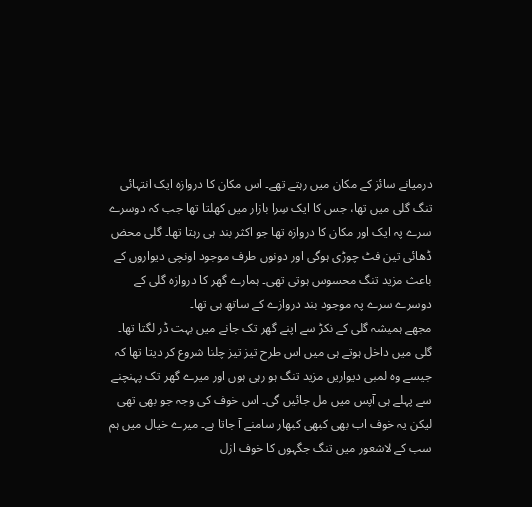درمیانے سائز کے مکان میں رہتے تھے۔ اس مکان کا دروازہ ایک انتہائی تنگ گلی میں تھا، جس کا ایک سِرا بازار میں کھلتا تھا جب کہ دوسرے سرے پہ ایک اور مکان کا دروازہ تھا جو اکثر بند ہی رہتا تھا۔ گلی محض ڈھائی تین فٹ چوڑی ہوگی اور دونوں طرف موجود اونچی دیواروں کے باعث مزید تنگ محسوس ہوتی تھی۔ ہمارے گھر کا دروازہ گلی کے دوسرے سرے پہ موجود بند دروازے کے ساتھ ہی تھا۔
مجھے ہمیشہ گلی کے نکڑ سے اپنے گھر تک جانے میں بہت ڈر لگتا تھا۔ گلی میں داخل ہوتے ہی میں اس طرح تیز تیز چلنا شروع کر دیتا تھا کہ جیسے وہ لمبی دیواریں مزید تنگ ہو رہی ہوں اور میرے گھر تک پہنچنے سے پہلے ہی آپس میں مل جائیں گی۔ اس خوف کی وجہ جو بھی تھی لیکن یہ خوف اب بھی کبھی کبھار سامنے آ جاتا ہے۔ میرے خیال میں ہم سب کے لاشعور میں تنگ جگہوں کا خوف ازل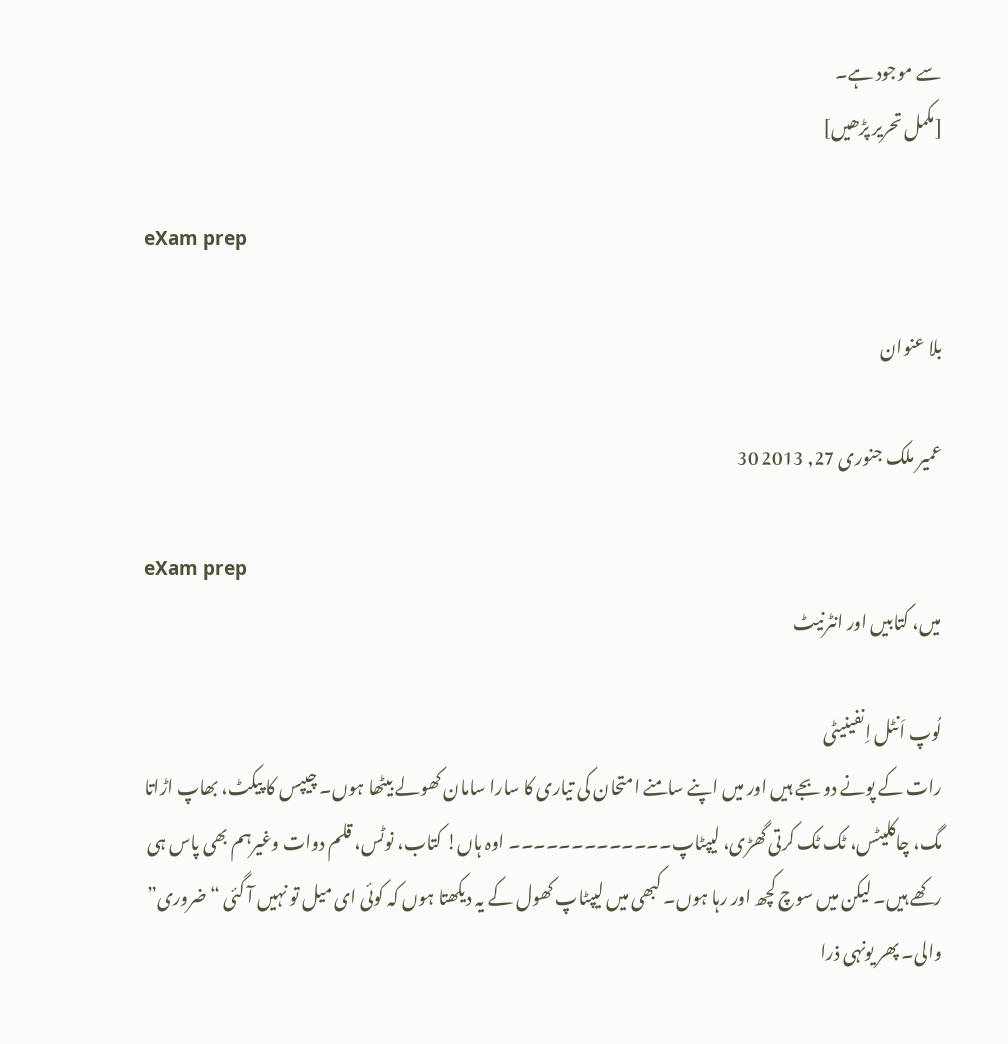سے موجود ہے۔
[مکمل تحریر پڑھیں]

eXam prep

بلا عنوان

عمیر ملک جنوری 27, 2013 30

eXam prep
میں، کتابیں اور انٹرنیٹ

لُوپ اَنٹل اِنفینیٹی
رات کے پونے دو بجے ہیں اور میں اپنے سامنے امتحان کی تیاری کا سارا سامان کھولے بیٹھا ہوں۔ چیپس کا پیکٹ، بھاپ اڑاتا مگ، چاکلیٹس، ٹک ٹک کرتی گھڑی، لیپٹاپ۔۔۔۔۔۔۔۔۔۔۔۔۔ اوہ ہاں! کتاب، نوٹس، قلم دوات وغیرہم بھی پاس ہی رکھے ہیں۔ لیکن میں سوچ کچھ اور رہا ہوں۔ کبھی میں لیپٹاپ کھول کے یہ دیکھتا ہوں کہ کوئی ای میل تو نہیں آ گئی “ضروری” والی۔ پھر یونہی ذرا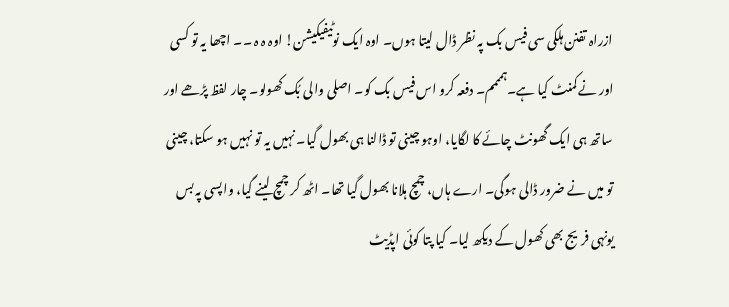ازراہ تفنن ہلکی سی فیس بک پہ نظر ڈال لیتا ہوں۔ اوہ ایک نوٹیفیکیشن! اوہ ہ ہ ۔۔ اچھا یہ تو کسی اور نے کمنٹ کیا ہے۔ہمممم۔ دفعہ کرو اس فیس بک کو۔ اصلی والی بُک کھولو۔ چار لفظ پڑھے اور ساتھ ہی ایک گھونٹ چائے کا لگایا، اوہو چینی تو ڈالنا ہی بھول گیا۔ نہیں یہ تو نہیں ہو سکتا، چینی تو میں نے ضرور ڈالی ہوگی۔ ارے ہاں، چمچ ہلانا بھول گیا تھا۔ اٹھ کر چمچ لینے گیا، واپسی پہ بس یونہی فریج بھی کھول کے دیکھ لیا۔ کیا پتا کوئی اپڈیٹ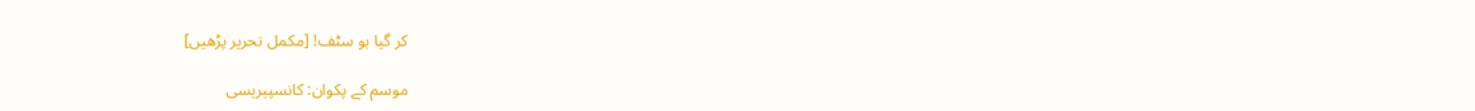کر گیا ہو سٹف! [مکمل تحریر پڑھیں]

موسم کے پکوان: کانسپیریسی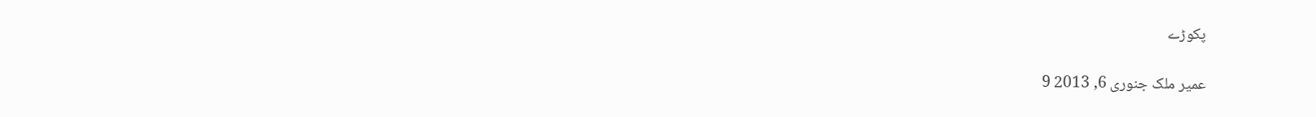پکوڑے

عمیر ملک جنوری 6, 2013 9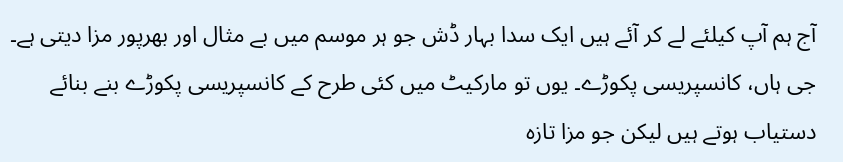آج ہم آپ کیلئے لے کر آئے ہیں ایک سدا بہار ڈش جو ہر موسم میں بے مثال اور بھرپور مزا دیتی ہے۔ جی ہاں، کانسپریسی پکوڑے۔ یوں تو مارکیٹ میں کئی طرح کے کانسپریسی پکوڑے بنے بنائے دستیاب ہوتے ہیں لیکن جو مزا تازہ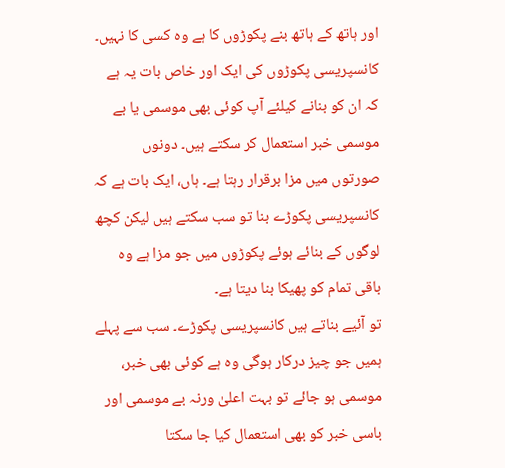اور ہاتھ کے ہاتھ بنے پکوڑوں کا ہے وہ کسی کا نہیں۔ کانسپریسی پکوڑوں کی ایک اور خاص بات یہ ہے کہ ان کو بنانے کیلئے آپ کوئی بھی موسمی یا بے موسمی خبر استعمال کر سکتے ہیں۔ دونوں صورتوں میں مزا برقرار رہتا ہے۔ ہاں، ایک بات ہے کہ کانسپریسی پکوڑے بنا تو سب سکتے ہیں لیکن کچھ لوگوں کے بنائے ہوئے پکوڑوں میں جو مزا ہے وہ باقی تمام کو پھیکا بنا دیتا ہے۔
تو آئیے بناتے ہیں کانسپریسی پکوڑے۔ سب سے پہلے ہمیں جو چیز درکار ہوگی وہ ہے کوئی بھی خبر، موسمی ہو جائے تو بہت اعلیٰ ورنہ بے موسمی اور باسی خبر کو بھی استعمال کیا جا سکتا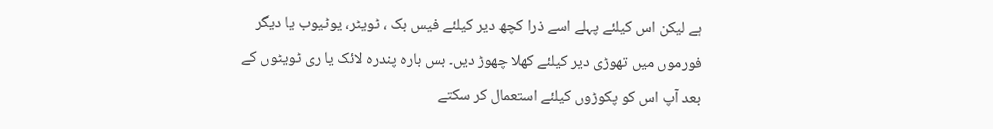ہے لیکن اس کیلئے پہلے اسے ذرا کچھ دیر کیلئے فیس بک ، ٹویٹر، یوٹیوب یا دیگر فورموں میں تھوڑی دیر کیلئے کھلا چھوڑ دیں۔ بس بارہ پندرہ لائک یا ری ٹویٹوں کے بعد آپ اس کو پکوڑوں کیلئے استعمال کر سکتے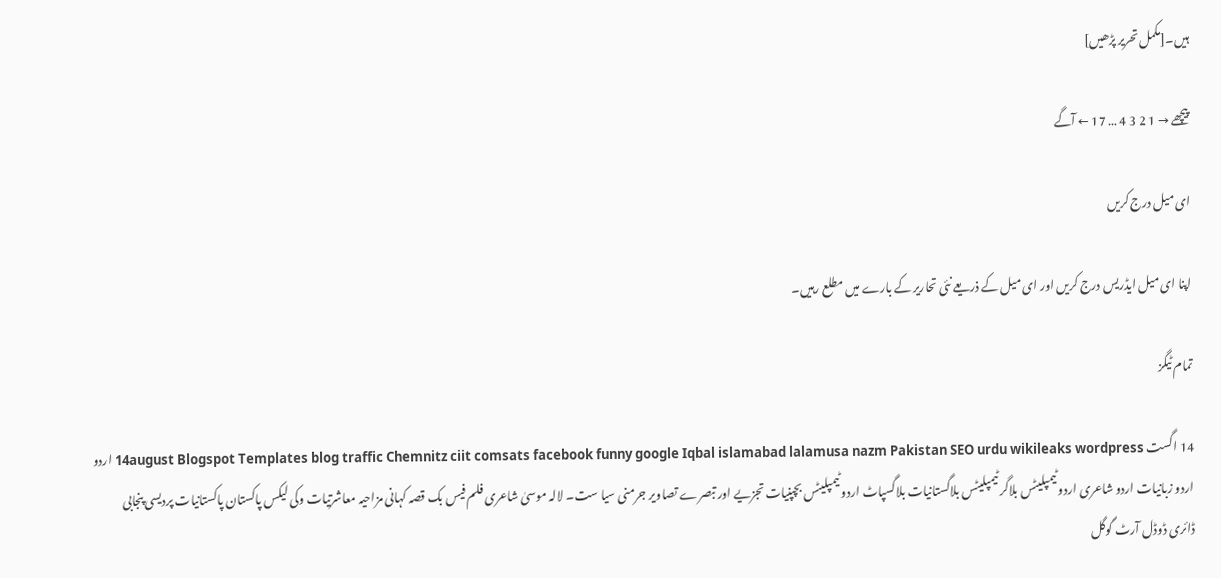ہیں۔[مکمل تحریر پڑھیں]

پیچھے → 1 2 3 4 … 17 ← آگے

ای میل درج کریں

اپنا ای میل ایڈریس درج کریں اور ای میل کے ذریعے نئی تحاریر کے بارے میں مطلع رہیں۔

تمام ٹیگز

14 اگست 14august Blogspot Templates blog traffic Chemnitz ciit comsats facebook funny google Iqbal islamabad lalamusa nazm Pakistan SEO urdu wikileaks wordpress اردو اردو زبانیات اردو شاعری اردو ٹیمپلیٹس بلاگر ٹیمپلیٹس بلاگستانیات بلاگسپاٹ اردو ٹیمپلیٹس بچپنیات تجزیے اور تبصرے تصاویر جرمنی سیا ست۔ لالہ موسیٰ شاعری فلم فیس بک قصہ کہانی مزاحیہ معاشرتیات وکی لیکس پاکستان پاکستانیات پردیسی پنجابی ڈائری ڈوڈل آرٹ گوگل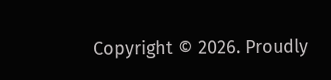Copyright © 2026. Proudly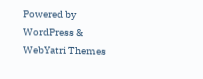Powered by WordPress & WebYatri Themes